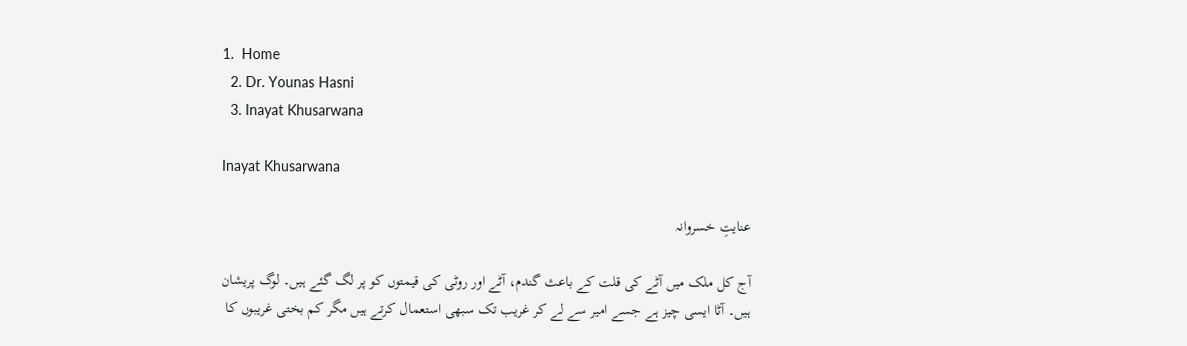1.  Home
  2. Dr. Younas Hasni
  3. Inayat Khusarwana

Inayat Khusarwana

عنایتِ خسروانہ

آج کل ملک میں آٹے کی قلت کے باعث گندم، آٹے اور روٹی کی قیمتوں کو پر لگ گئے ہیں۔ لوگ پریشان ہیں۔ آٹا ایسی چیز ہے جسے امیر سے لے کر غریب تک سبھی استعمال کرتے ہیں مگر کم بختی غریبوں کا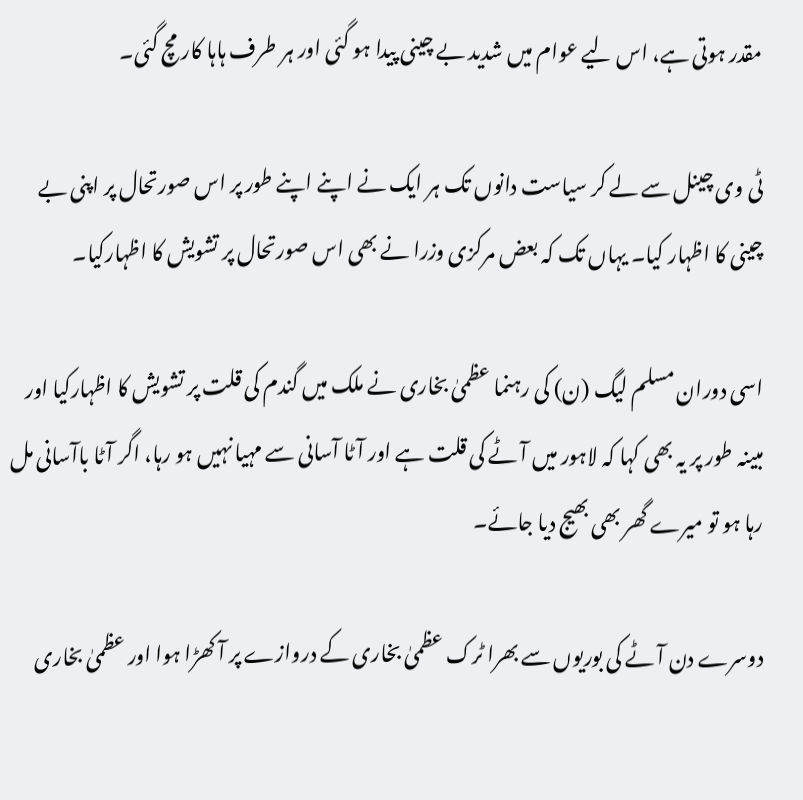مقدر ہوتی ہے، اس لیے عوام میں شدید بے چینی پیدا ہو گئی اور ہر طرف ہاہا کار مچ گئی۔

ٹی وی چینل سے لے کر سیاست دانوں تک ہر ایک نے اپنے اپنے طور پر اس صورتحال پر اپنی بے چینی کا اظہار کیا۔ یہاں تک کہ بعض مرکزی وزرا نے بھی اس صورتحال پر تشویش کا اظہارکیا۔

اسی دوران مسلم لیگ (ن) کی رہنما عظمیٰ بخاری نے ملک میں گندم کی قلت پر تشویش کا اظہارکیا اور مبینہ طور پر یہ بھی کہا کہ لاہور میں آٹے کی قلت ہے اور آٹا آسانی سے مہیا نہیں ہو رہا، اگر آٹا باآسانی مل رہا ہو تو میرے گھر بھی بھیج دیا جائے۔

دوسرے دن آٹے کی بوریوں سے بھرا ٹرک عظمیٰ بخاری کے دروازے پر آ کھڑا ہوا اور عظمیٰ بخاری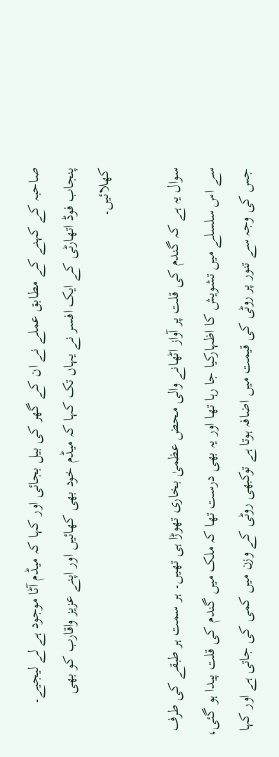صاحبہ کے کہنے کے مطابق عملے نے ان کے گھر کی بیل بجائی اور کہا کہ میڈم آٹا موجود ہے لے لیجیے۔ پنجاب فوڈ اتھارٹی کے ایک افسر نے یہاں تک کہا کہ میڈم خود بھی کھائیں اور اپنے عزیز واقارب کو بھی کھلائیں۔

سوال یہ ہے کہ گندم کی قلت پر آواز اٹھانے والی محض عظمیٰ بخاری تھوڑا ہی تھیں۔ ہر سمت ہر طبقے کی طرف سے اس سلسلے میں تشویش کا اظہارکیا جا رہا تھا اور یہ بھی درست تھا کہ ملک میں گندم کی قلت پیدا ہو گئی، جس کی وجہ سے تنور پر روٹی کی قیمت میں اضافہ ہوتا ہے توکبھی روٹی کے وزن میں کمی کی جاتی ہے اور کہا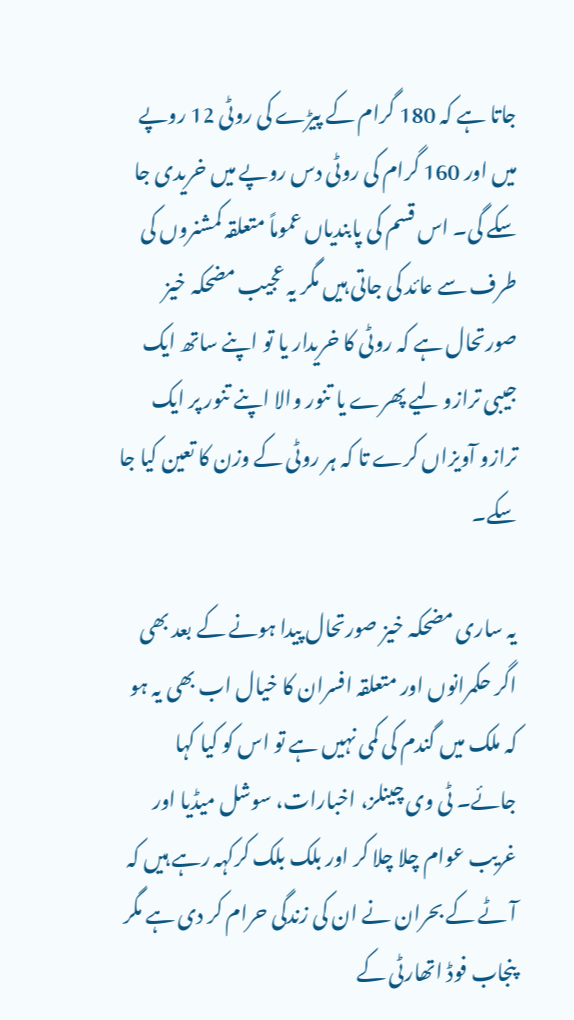جاتا ہے کہ 180 گرام کے پیڑے کی روٹی 12 روپے میں اور 160 گرام کی روٹی دس روپے میں خریدی جا سکے گی۔ اس قسم کی پابندیاں عموماً متعلقہ کمشنروں کی طرف سے عائد کی جاتی ہیں مگر یہ عجیب مضحکہ خیز صورتحال ہے کہ روٹی کا خریدار یا تو اپنے ساتھ ایک جیبی ترازو لیے پھرے یا تنور والا اپنے تنور پر ایک ترازو آویزاں کرے تا کہ ہر روٹی کے وزن کا تعین کیا جا سکے۔

یہ ساری مضحکہ خیز صورتحال پیدا ہونے کے بعد بھی اگر حکمرانوں اور متعلقہ افسران کا خیال اب بھی یہ ہو کہ ملک میں گندم کی کمی نہیں ہے تو اس کو کیا کہا جائے۔ ٹی وی چینلز، اخبارات، سوشل میڈیا اور غریب عوام چلا چلا کر اور بلک بلک کرکہہ رہے ہیں کہ آٹے کے بحران نے ان کی زندگی حرام کر دی ہے مگر پنجاب فوڈ اتھارٹی کے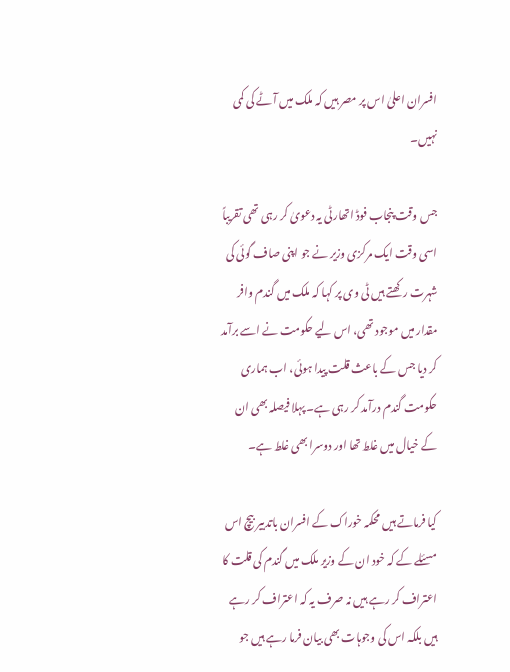افسران اعلیٰ اس پر مصر ہیں کہ ملک میں آٹے کی کمی نہیں۔

جس وقت پنجاب فوڈ اتھارٹی یہ دعویٰ کر رہی تھی تقریباً اسی وقت ایک مرکزی وزیر نے جو اپنی صاف گوئی کی شہرت رکھتے ہیں ٹی وی پر کہا کہ ملک میں گندم وافر مقدار میں موجود تھی، اس لیے حکومت نے اسے برآمد کر دیا جس کے باعث قلت پیدا ہوئی، اب ہماری حکومت گندم درآمد کر رہی ہے۔ پہلا فیصلہ بھی ان کے خیال میں غلط تھا اور دوسرا بھی غلط ہے۔

کیا فرماتے ہیں محکمہ خوراک کے افسران باتدبیر بیچ اس مسئلے کے کہ خود ان کے وزیر ملک میں گندم کی قلت کا اعتراف کر رہے ہیں نہ صرف یہ کہ اعتراف کر رہے ہیں بلکہ اس کی وجوہات بھی بیان فرما رہے ہیں جو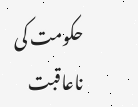حکومت کی ناعاقبت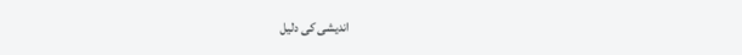اندیشی کی دلیل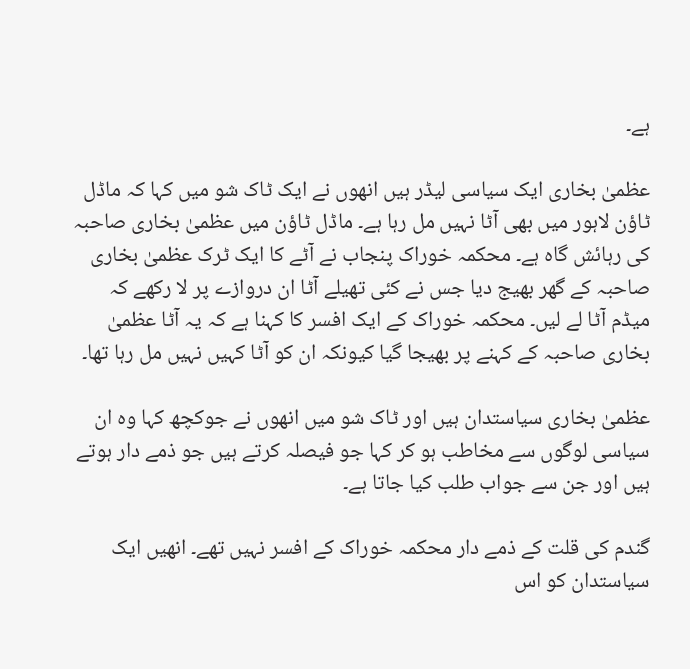ہے۔

عظمیٰ بخاری ایک سیاسی لیڈر ہیں انھوں نے ایک ٹاک شو میں کہا کہ ماڈل ٹاؤن لاہور میں بھی آٹا نہیں مل رہا ہے۔ ماڈل ٹاؤن میں عظمیٰ بخاری صاحبہ کی رہائش گاہ ہے۔ محکمہ خوراک پنجاب نے آٹے کا ایک ٹرک عظمیٰ بخاری صاحبہ کے گھر بھیج دیا جس نے کئی تھیلے آٹا ان دروازے پر لا رکھے کہ میڈم آٹا لے لیں۔ محکمہ خوراک کے ایک افسر کا کہنا ہے کہ یہ آٹا عظمیٰ بخاری صاحبہ کے کہنے پر بھیجا گیا کیونکہ ان کو آٹا کہیں نہیں مل رہا تھا۔

عظمیٰ بخاری سیاستدان ہیں اور ٹاک شو میں انھوں نے جوکچھ کہا وہ ان سیاسی لوگوں سے مخاطب ہو کر کہا جو فیصلہ کرتے ہیں جو ذمے دار ہوتے ہیں اور جن سے جواب طلب کیا جاتا ہے۔

گندم کی قلت کے ذمے دار محکمہ خوراک کے افسر نہیں تھے۔ انھیں ایک سیاستدان کو اس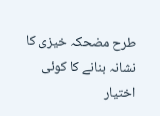طرح مضحکہ خیزی کا نشانہ بنانے کا کوئی اختیار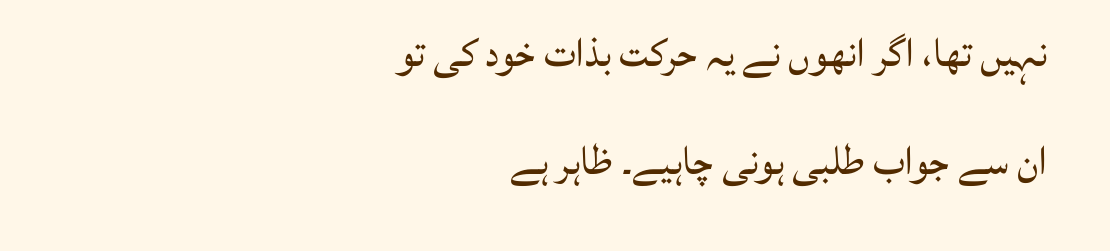نہیں تھا، اگر انھوں نے یہ حرکت بذات خود کی تو ان سے جواب طلبی ہونی چاہیے۔ ظاہر ہے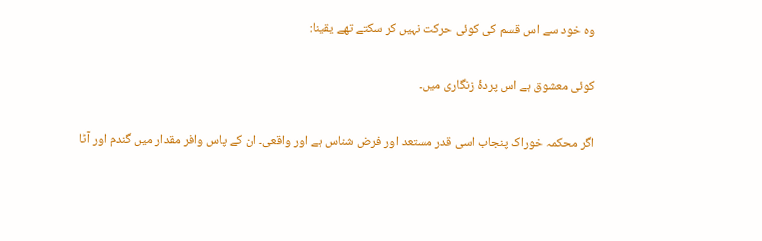وہ خود سے اس قسم کی کوئی حرکت نہیں کر سکتے تھے یقینا:

کوئی معشوق ہے اس پردۂ زنگاری میں۔

اگر محکمہ خوراک پنجاب اسی قدر مستعد اور فرض شناس ہے اور واقعی۔ ان کے پاس وافر مقدار میں گندم اور آٹا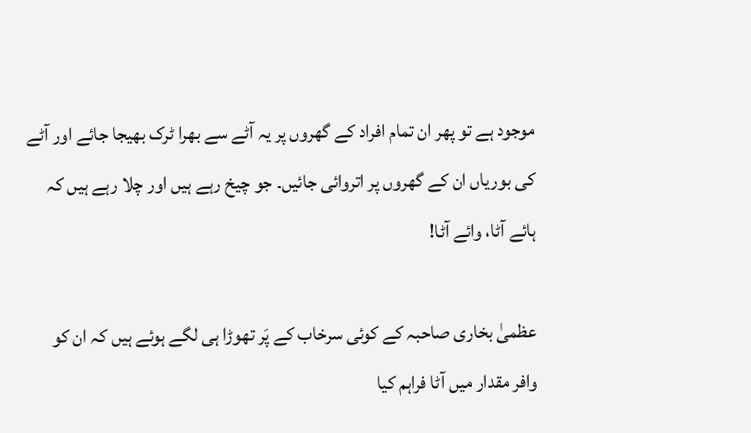موجود ہے تو پھر ان تمام افراد کے گھروں پر یہ آٹے سے بھرا ٹرک بھیجا جائے اور آٹے کی بوریاں ان کے گھروں پر اتروائی جائیں۔ جو چیخ رہے ہیں اور چلا رہے ہیں کہ ہائے آٹا، وائے آٹا!

عظمیٰ بخاری صاحبہ کے کوئی سرخاب کے پَر تھوڑا ہی لگے ہوئے ہیں کہ ان کو وافر مقدار میں آٹا فراہم کیا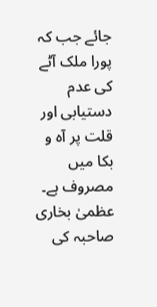جائے جب کہ پورا ملک آٹے کی عدم دستیابی اور قلت پر آہ و بکا میں مصروف ہے۔ عظمیٰ بخاری صاحبہ کی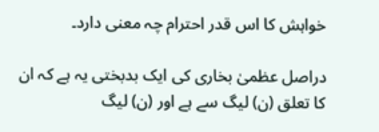خواہش کا اس قدر احترام چہ معنی دارد۔

دراصل عظمیٰ بخاری کی ایک بدبختی یہ ہے کہ ان کا تعلق (ن) لیگ سے ہے اور (ن) لیگ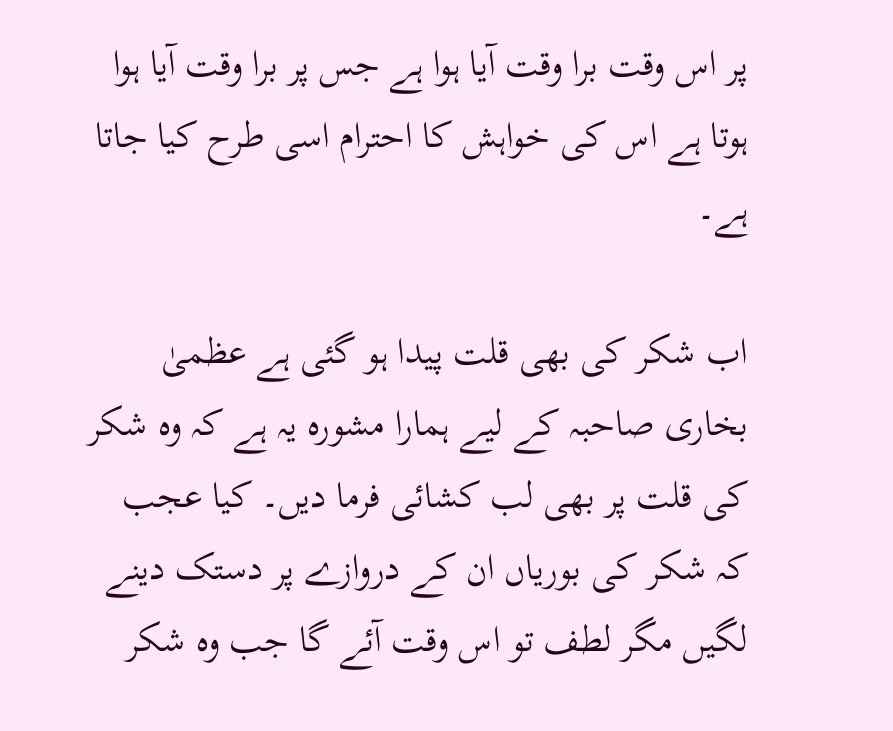پر اس وقت برا وقت آیا ہوا ہے جس پر برا وقت آیا ہوا ہوتا ہے اس کی خواہش کا احترام اسی طرح کیا جاتا ہے۔

اب شکر کی بھی قلت پیدا ہو گئی ہے عظمیٰ بخاری صاحبہ کے لیے ہمارا مشورہ یہ ہے کہ وہ شکر کی قلت پر بھی لب کشائی فرما دیں۔ کیا عجب کہ شکر کی بوریاں ان کے دروازے پر دستک دینے لگیں مگر لطف تو اس وقت آئے گا جب وہ شکر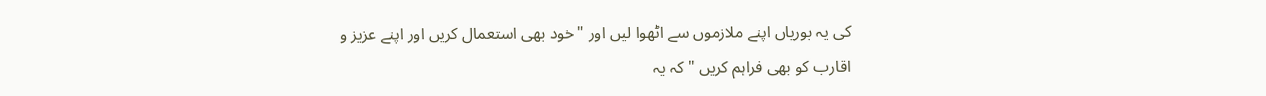کی یہ بوریاں اپنے ملازموں سے اٹھوا لیں اور "خود بھی استعمال کریں اور اپنے عزیز و اقارب کو بھی فراہم کریں " کہ یہ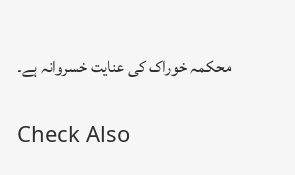محکمہ خوراک کی عنایت خسروانہ ہے۔

Check Also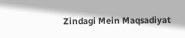Zindagi Mein Maqsadiyat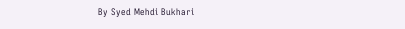By Syed Mehdi Bukhari